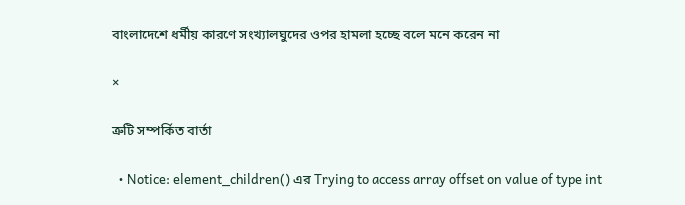বাংলাদেশে ধর্মীয় কারণে সংখ্যালঘুদের ওপর হামলা হচ্ছে বলে মনে করেন না

×

ত্রুটি সম্পর্কিত বার্তা

  • Notice: element_children() এর Trying to access array offset on value of type int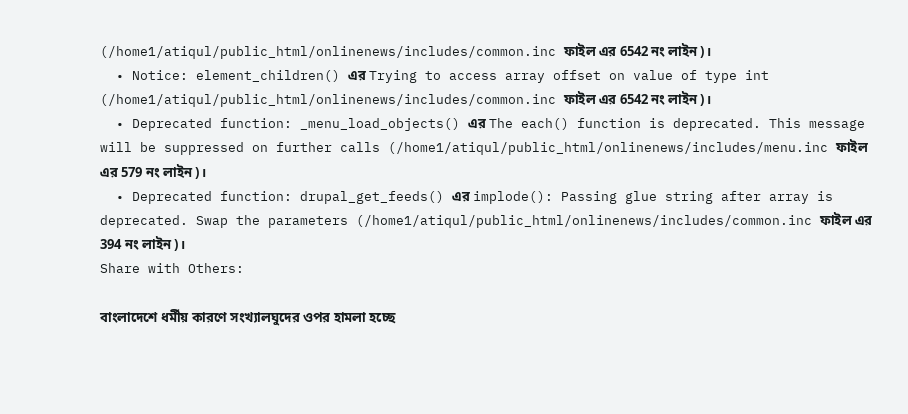(/home1/atiqul/public_html/onlinenews/includes/common.inc ফাইল এর 6542 নং লাইন)।
  • Notice: element_children() এর Trying to access array offset on value of type int (/home1/atiqul/public_html/onlinenews/includes/common.inc ফাইল এর 6542 নং লাইন)।
  • Deprecated function: _menu_load_objects() এর The each() function is deprecated. This message will be suppressed on further calls (/home1/atiqul/public_html/onlinenews/includes/menu.inc ফাইল এর 579 নং লাইন)।
  • Deprecated function: drupal_get_feeds() এর implode(): Passing glue string after array is deprecated. Swap the parameters (/home1/atiqul/public_html/onlinenews/includes/common.inc ফাইল এর 394 নং লাইন)।
Share with Others:

বাংলাদেশে ধর্মীয় কারণে সংখ্যালঘুদের ওপর হামলা হচ্ছে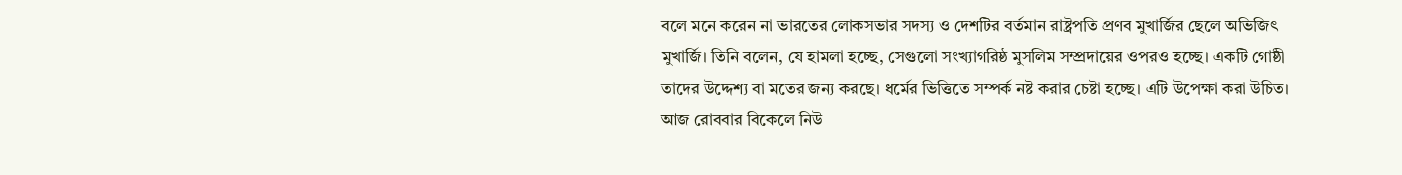বলে মনে করেন না ভারতের লোকসভার সদস্য ও দেশটির বর্তমান রাষ্ট্রপতি প্রণব মুখার্জির ছেলে অভিজিৎ মুখার্জি। তিনি বলেন, যে হামলা হচ্ছে, সেগুলো সংখ্যাগরিষ্ঠ মুসলিম সম্প্রদায়ের ওপরও হচ্ছে। একটি গোষ্ঠী তাদের উদ্দেশ্য বা মতের জন্য করছে। ধর্মের ভিত্তিতে সম্পর্ক নষ্ট করার চেষ্টা হচ্ছে। এটি উপেক্ষা করা উচিত।
আজ রোববার বিকেলে নিউ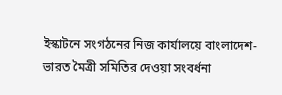ইস্কাটনে সংগঠনের নিজ কার্যালয়ে বাংলাদেশ-ভারত মৈত্রী সমিতির দেওয়া সংবর্ধনা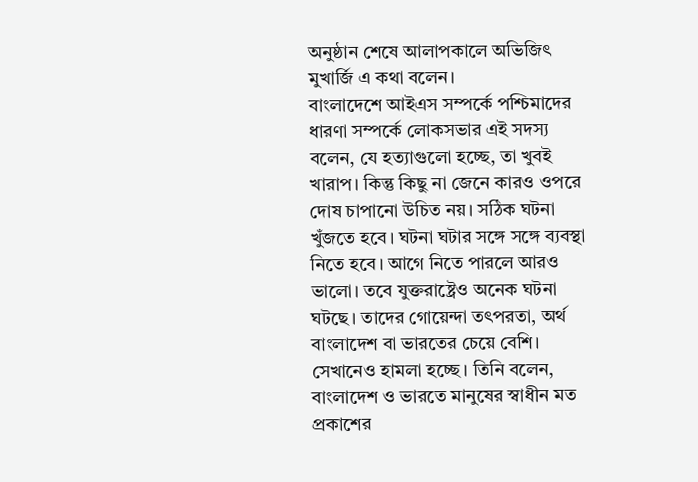অনুষ্ঠান শেষে আলাপকালে অভিজিৎ মুখার্জি এ কথা বলেন।
বাংলাদেশে আইএস সম্পর্কে পশ্চিমাদের ধারণা সম্পর্কে লোকসভার এই সদস্য বলেন, যে হত্যাগুলো হচ্ছে, তা খুবই খারাপ। কিন্তু কিছু না জেনে কারও ওপরে দোষ চাপানো উচিত নয়। সঠিক ঘটনা খুঁজতে হবে। ঘটনা ঘটার সঙ্গে সঙ্গে ব্যবস্থা নিতে হবে। আগে নিতে পারলে আরও ভালো। তবে যুক্তরাষ্ট্রেও অনেক ঘটনা ঘটছে। তাদের গোয়েন্দা তৎপরতা, অর্থ বাংলাদেশ বা ভারতের চেয়ে বেশি। সেখানেও হামলা হচ্ছে। তিনি বলেন, বাংলাদেশ ও ভারতে মানুষের স্বাধীন মত প্রকাশের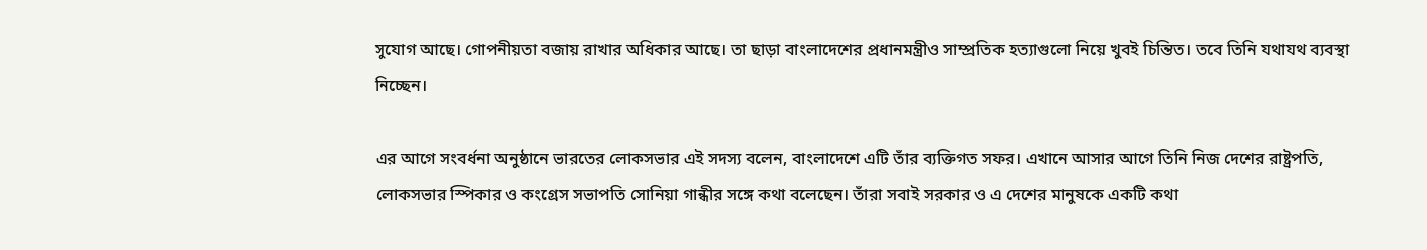সুযোগ আছে। গোপনীয়তা বজায় রাখার অধিকার আছে। তা ছাড়া বাংলাদেশের প্রধানমন্ত্রীও সাম্প্রতিক হত্যাগুলো নিয়ে খুবই চিন্তিত। তবে তিনি যথাযথ ব্যবস্থা নিচ্ছেন।

এর আগে সংবর্ধনা অনুষ্ঠানে ভারতের লোকসভার এই সদস্য বলেন, বাংলাদেশে এটি তাঁর ব্যক্তিগত সফর। এখানে আসার আগে তিনি নিজ দেশের রাষ্ট্রপতি, লোকসভার স্পিকার ও কংগ্রেস সভাপতি সোনিয়া গান্ধীর সঙ্গে কথা বলেছেন। তাঁরা সবাই সরকার ও এ দেশের মানুষকে একটি কথা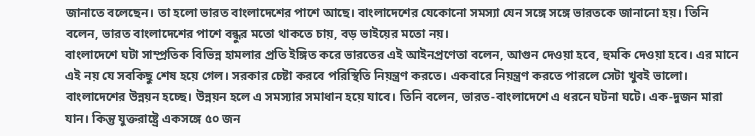জানাতে বলেছেন। তা হলো ভারত বাংলাদেশের পাশে আছে। বাংলাদেশের যেকোনো সমস্যা যেন সঙ্গে সঙ্গে ভারতকে জানানো হয়। তিনি বলেন, ভারত বাংলাদেশের পাশে বন্ধুর মতো থাকতে চায়, বড় ভাইয়ের মতো নয়।
বাংলাদেশে ঘটা সাম্প্রতিক বিভিন্ন হামলার প্রতি ইঙ্গিত করে ভারতের এই আইনপ্রণেতা বলেন, আগুন দেওয়া হবে, হুমকি দেওয়া হবে। এর মানে এই নয় যে সবকিছু শেষ হয়ে গেল। সরকার চেষ্টা করবে পরিস্থিতি নিয়ন্ত্রণ করতে। একবারে নিয়ন্ত্রণ করতে পারলে সেটা খুবই ভালো। বাংলাদেশের উন্নয়ন হচ্ছে। উন্নয়ন হলে এ সমস্যার সমাধান হয়ে যাবে। তিনি বলেন, ভারত-বাংলাদেশে এ ধরনে ঘটনা ঘটে। এক-দুজন মারা যান। কিন্তু যুক্তরাষ্ট্রে একসঙ্গে ৫০ জন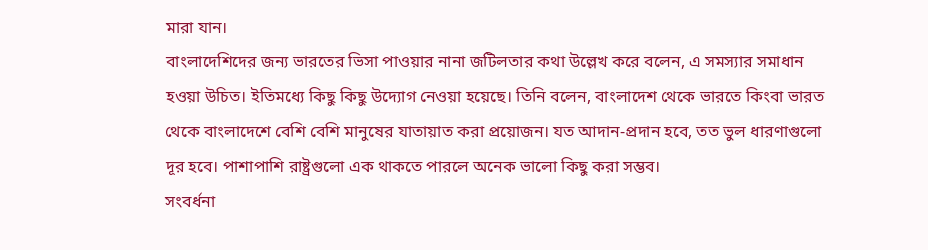মারা যান।
বাংলাদেশিদের জন্য ভারতের ভিসা পাওয়ার নানা জটিলতার কথা উল্লেখ করে বলেন, এ সমস্যার সমাধান হওয়া উচিত। ইতিমধ্যে কিছু কিছু উদ্যোগ নেওয়া হয়েছে। তিনি বলেন, বাংলাদেশ থেকে ভারতে কিংবা ভারত থেকে বাংলাদেশে বেশি বেশি মানুষের যাতায়াত করা প্রয়োজন। যত আদান-প্রদান হবে, তত ভুল ধারণাগুলো দূর হবে। পাশাপাশি রাষ্ট্রগুলো এক থাকতে পারলে অনেক ভালো কিছু করা সম্ভব।
সংবর্ধনা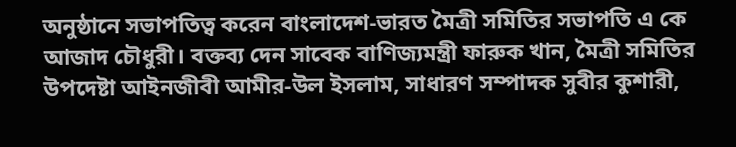অনুষ্ঠানে সভাপতিত্ব করেন বাংলাদেশ-ভারত মৈত্রী সমিতির সভাপতি এ কে আজাদ চৌধুরী। বক্তব্য দেন সাবেক বাণিজ্যমন্ত্রী ফারুক খান, মৈত্রী সমিতির উপদেষ্টা আইনজীবী আমীর-উল ইসলাম, সাধারণ সম্পাদক সুবীর কুশারী,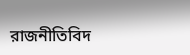রাজনীতিবিদ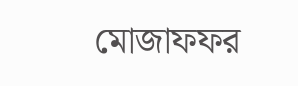মোজাফফর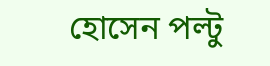হোসেন পল্টু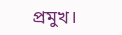প্রমুখ।